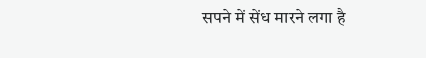सपने में सेंध मारने लगा है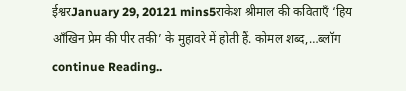ईश्वरJanuary 29, 20121 mins5राकेश श्रीमाल की कविताएँ ‘हिय आँखिन प्रेम की पीर तकी’ के मुहावरे में होती हैं. कोमल शब्द,…ब्लॉग continue Reading..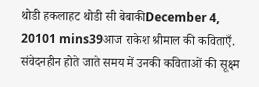थोडी हकलाहट थोडी सी बेबाकीDecember 4, 20101 mins39आज राकेश श्रीमाल की कविताएँ. संवेदनहीन होते जाते समय में उनकी कविताओं की सूक्ष्म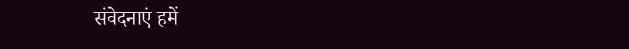संवेदनाएं हमें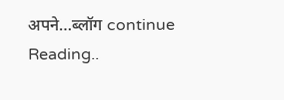अपने…ब्लॉग continue Reading..